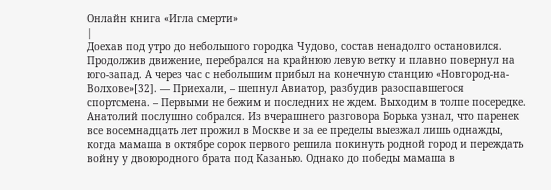Онлайн книга «Игла смерти»
|
Доехав под утро до небольшого городка Чудово, состав ненадолго остановился. Продолжив движение, перебрался на крайнюю левую ветку и плавно повернул на юго-запад. А через час с небольшим прибыл на конечную станцию «Новгород-на-Волхове»[32]. — Приехали, – шепнул Авиатор, разбудив разоспавшегося спортсмена. – Первыми не бежим и последних не ждем. Выходим в толпе посередке. Анатолий послушно собрался. Из вчерашнего разговора Борька узнал, что паренек все восемнадцать лет прожил в Москве и за ее пределы выезжал лишь однажды, когда мамаша в октябре сорок первого решила покинуть родной город и переждать войну у двоюродного брата под Казанью. Однако до победы мамаша в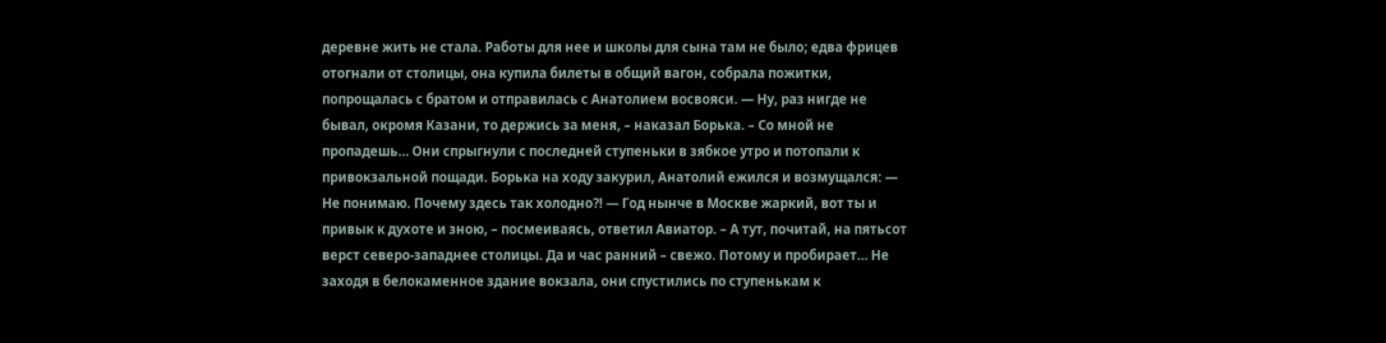деревне жить не стала. Работы для нее и школы для сына там не было; едва фрицев отогнали от столицы, она купила билеты в общий вагон, собрала пожитки, попрощалась с братом и отправилась с Анатолием восвояси. — Ну, раз нигде не бывал, окромя Казани, то держись за меня, – наказал Борька. – Со мной не пропадешь… Они спрыгнули с последней ступеньки в зябкое утро и потопали к привокзальной пощади. Борька на ходу закурил, Анатолий ежился и возмущался: — Не понимаю. Почему здесь так холодно?! — Год нынче в Москве жаркий, вот ты и привык к духоте и зною, – посмеиваясь, ответил Авиатор. – А тут, почитай, на пятьсот верст северо-западнее столицы. Да и час ранний – свежо. Потому и пробирает… Не заходя в белокаменное здание вокзала, они спустились по ступенькам к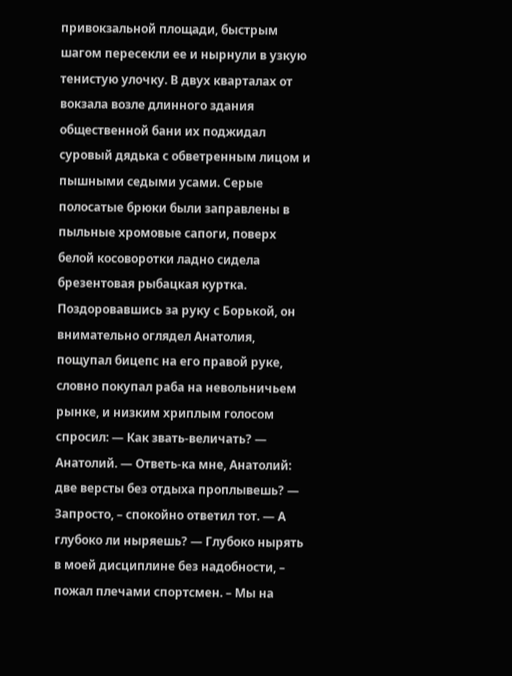привокзальной площади, быстрым шагом пересекли ее и нырнули в узкую тенистую улочку. В двух кварталах от вокзала возле длинного здания общественной бани их поджидал суровый дядька с обветренным лицом и пышными седыми усами. Серые полосатые брюки были заправлены в пыльные хромовые сапоги, поверх белой косоворотки ладно сидела брезентовая рыбацкая куртка. Поздоровавшись за руку с Борькой, он внимательно оглядел Анатолия, пощупал бицепс на его правой руке, словно покупал раба на невольничьем рынке, и низким хриплым голосом спросил: — Как звать-величать? — Анатолий. — Ответь-ка мне, Анатолий: две версты без отдыха проплывешь? — Запросто, – спокойно ответил тот. — А глубоко ли ныряешь? — Глубоко нырять в моей дисциплине без надобности, – пожал плечами спортсмен. – Мы на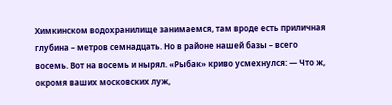Химкинском водохранилище занимаемся, там вроде есть приличная глубина – метров семнадцать. Но в районе нашей базы – всего восемь. Вот на восемь и нырял. «Рыбак» криво усмехнулся: — Что ж, окромя ваших московских луж,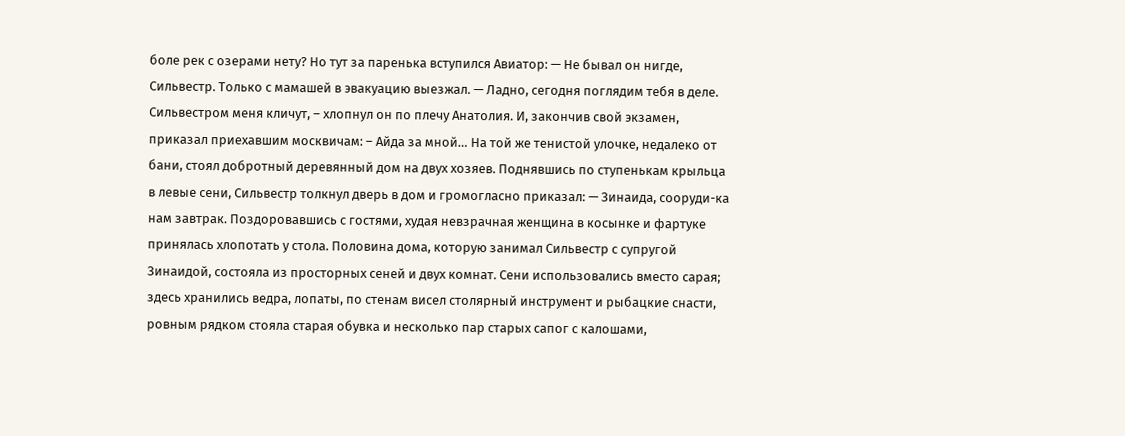боле рек с озерами нету? Но тут за паренька вступился Авиатор: — Не бывал он нигде, Сильвестр. Только с мамашей в эвакуацию выезжал. — Ладно, сегодня поглядим тебя в деле. Сильвестром меня кличут, – хлопнул он по плечу Анатолия. И, закончив свой экзамен, приказал приехавшим москвичам: – Айда за мной… На той же тенистой улочке, недалеко от бани, стоял добротный деревянный дом на двух хозяев. Поднявшись по ступенькам крыльца в левые сени, Сильвестр толкнул дверь в дом и громогласно приказал: — Зинаида, сооруди-ка нам завтрак. Поздоровавшись с гостями, худая невзрачная женщина в косынке и фартуке принялась хлопотать у стола. Половина дома, которую занимал Сильвестр с супругой Зинаидой, состояла из просторных сеней и двух комнат. Сени использовались вместо сарая; здесь хранились ведра, лопаты, по стенам висел столярный инструмент и рыбацкие снасти, ровным рядком стояла старая обувка и несколько пар старых сапог с калошами,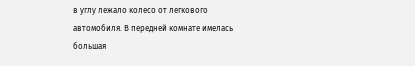в углу лежало колесо от легкового автомобиля. В передней комнате имелась большая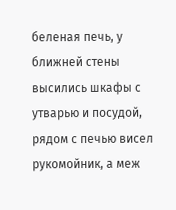беленая печь, у ближней стены высились шкафы с утварью и посудой, рядом с печью висел рукомойник, а меж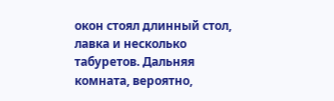окон стоял длинный стол, лавка и несколько табуретов. Дальняя комната, вероятно,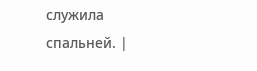служила спальней. |